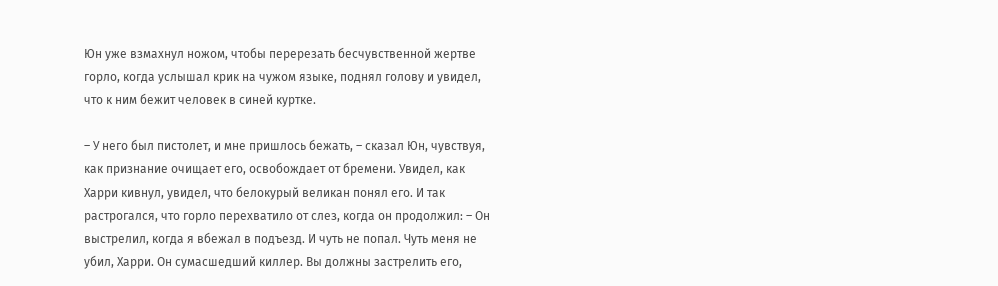Юн уже взмахнул ножом, чтобы перерезать бесчувственной жертве горло, когда услышал крик на чужом языке, поднял голову и увидел, что к ним бежит человек в синей куртке.

– У него был пистолет, и мне пришлось бежать, – сказал Юн, чувствуя, как признание очищает его, освобождает от бремени. Увидел, как Харри кивнул, увидел, что белокурый великан понял его. И так растрогался, что горло перехватило от слез, когда он продолжил: – Он выстрелил, когда я вбежал в подъезд. И чуть не попал. Чуть меня не убил, Харри. Он сумасшедший киллер. Вы должны застрелить его,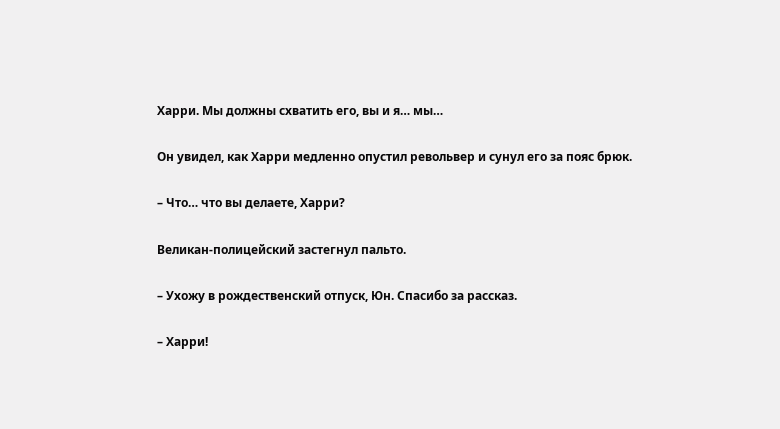Харри. Мы должны схватить его, вы и я… мы…

Он увидел, как Харри медленно опустил револьвер и сунул его за пояс брюк.

– Что… что вы делаете, Харри?

Великан-полицейский застегнул пальто.

– Ухожу в рождественский отпуск, Юн. Спасибо за рассказ.

– Харри!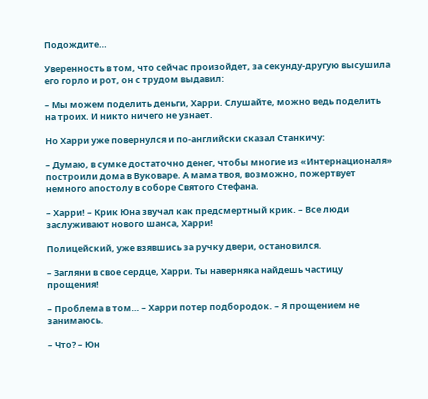Подождите…

Уверенность в том, что сейчас произойдет, за секунду-другую высушила его горло и рот, он с трудом выдавил:

– Мы можем поделить деньги, Харри. Слушайте, можно ведь поделить на троих. И никто ничего не узнает.

Но Харри уже повернулся и по-английски сказал Станкичу:

– Думаю, в сумке достаточно денег, чтобы многие из «Интернационаля» построили дома в Вуковаре. А мама твоя, возможно, пожертвует немного апостолу в соборе Святого Стефана.

– Харри! – Крик Юна звучал как предсмертный крик. – Все люди заслуживают нового шанса, Харри!

Полицейский, уже взявшись за ручку двери, остановился.

– Загляни в свое сердце, Харри. Ты наверняка найдешь частицу прощения!

– Проблема в том… – Харри потер подбородок. – Я прощением не занимаюсь.

– Что? – Юн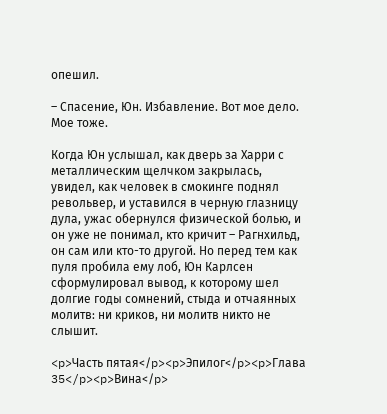опешил.

– Спасение, Юн. Избавление. Вот мое дело. Мое тоже.

Когда Юн услышал, как дверь за Харри с металлическим щелчком закрылась, увидел, как человек в смокинге поднял револьвер, и уставился в черную глазницу дула, ужас обернулся физической болью, и он уже не понимал, кто кричит – Рагнхильд, он сам или кто-то другой. Но перед тем как пуля пробила ему лоб, Юн Карлсен сформулировал вывод, к которому шел долгие годы сомнений, стыда и отчаянных молитв: ни криков, ни молитв никто не слышит.

<p>Часть пятая</p><p>Эпилог</p><p>Глава 35</p><p>Вина</p>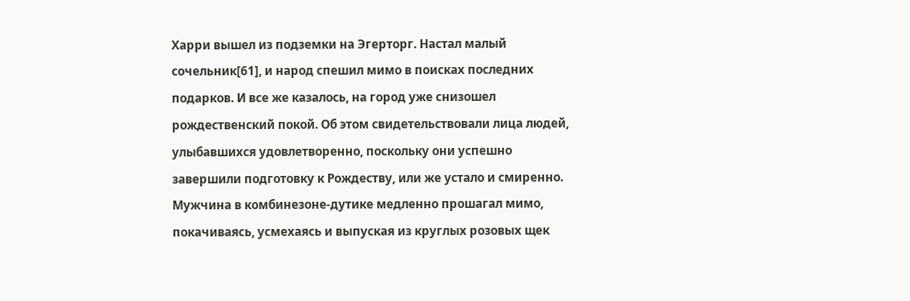Харри вышел из подземки на Эгерторг. Настал малый сочельник[61], и народ спешил мимо в поисках последних подарков. И все же казалось, на город уже снизошел рождественский покой. Об этом свидетельствовали лица людей, улыбавшихся удовлетворенно, поскольку они успешно завершили подготовку к Рождеству, или же устало и смиренно. Мужчина в комбинезоне-дутике медленно прошагал мимо, покачиваясь, усмехаясь и выпуская из круглых розовых щек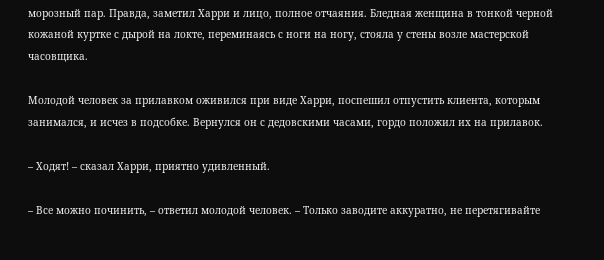морозный пар. Правда, заметил Харри и лицо, полное отчаяния. Бледная женщина в тонкой черной кожаной куртке с дырой на локте, переминаясь с ноги на ногу, стояла у стены возле мастерской часовщика.

Молодой человек за прилавком оживился при виде Харри, поспешил отпустить клиента, которым занимался, и исчез в подсобке. Вернулся он с дедовскими часами, гордо положил их на прилавок.

– Ходят! – сказал Харри, приятно удивленный.

– Все можно починить, – ответил молодой человек. – Только заводите аккуратно, не перетягивайте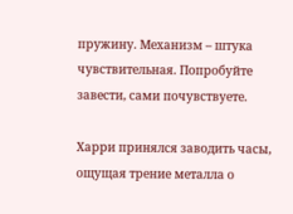пружину. Механизм – штука чувствительная. Попробуйте завести, сами почувствуете.

Харри принялся заводить часы, ощущая трение металла о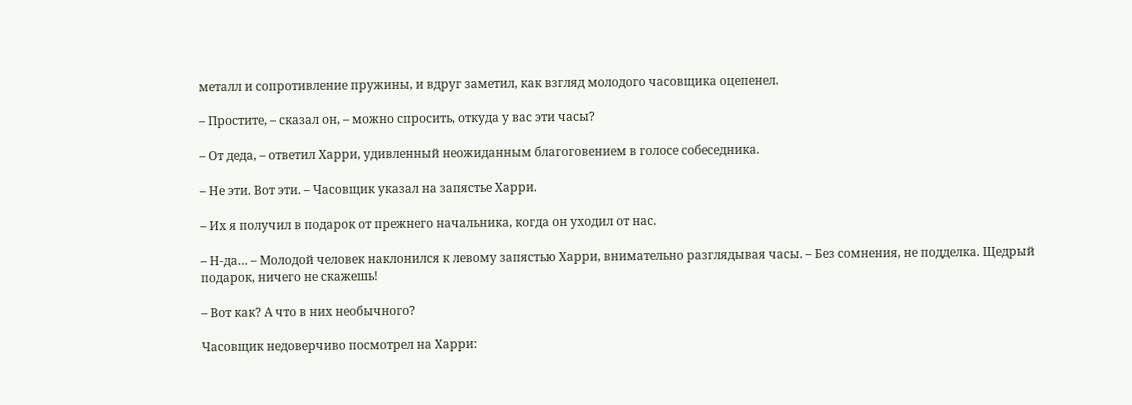металл и сопротивление пружины, и вдруг заметил, как взгляд молодого часовщика оцепенел.

– Простите, – сказал он, – можно спросить, откуда у вас эти часы?

– От деда, – ответил Харри, удивленный неожиданным благоговением в голосе собеседника.

– Не эти. Вот эти. – Часовщик указал на запястье Харри.

– Их я получил в подарок от прежнего начальника, когда он уходил от нас.

– Н-да… – Молодой человек наклонился к левому запястью Харри, внимательно разглядывая часы. – Без сомнения, не подделка. Щедрый подарок, ничего не скажешь!

– Вот как? А что в них необычного?

Часовщик недоверчиво посмотрел на Харри: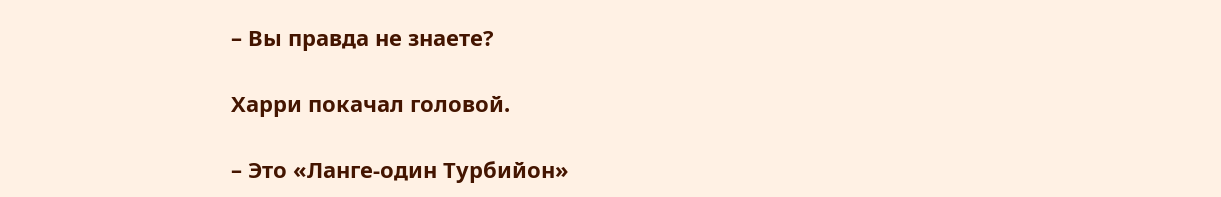– Вы правда не знаете?

Харри покачал головой.

– Это «Ланге-один Турбийон»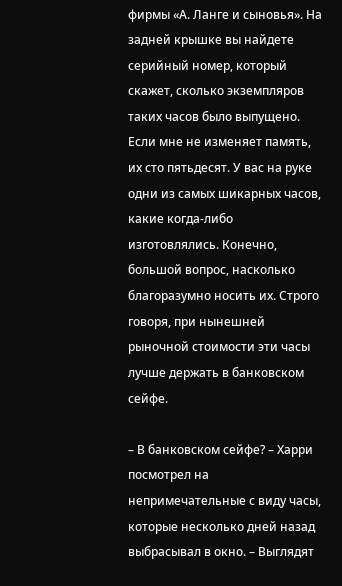фирмы «А. Ланге и сыновья». На задней крышке вы найдете серийный номер, который скажет, сколько экземпляров таких часов было выпущено. Если мне не изменяет память, их сто пятьдесят. У вас на руке одни из самых шикарных часов, какие когда-либо изготовлялись. Конечно, большой вопрос, насколько благоразумно носить их. Строго говоря, при нынешней рыночной стоимости эти часы лучше держать в банковском сейфе.

– В банковском сейфе? – Харри посмотрел на непримечательные с виду часы, которые несколько дней назад выбрасывал в окно. – Выглядят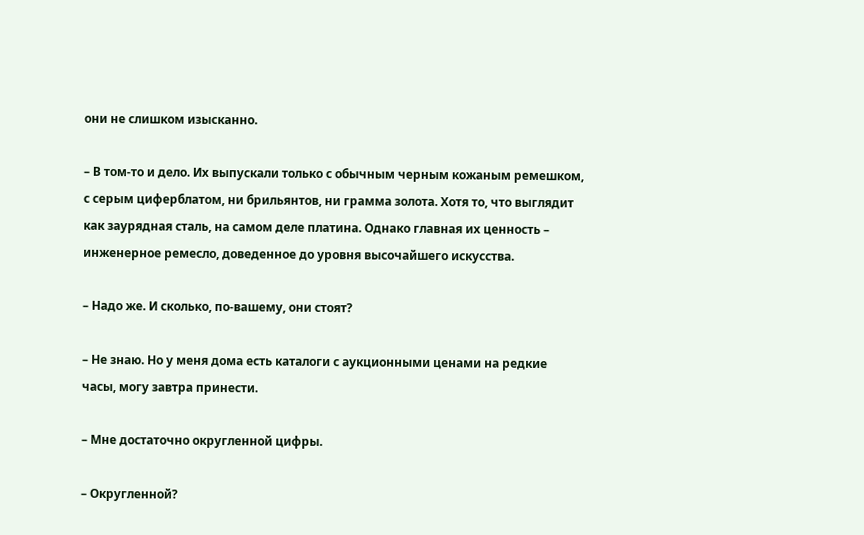они не слишком изысканно.

– В том-то и дело. Их выпускали только с обычным черным кожаным ремешком, с серым циферблатом, ни брильянтов, ни грамма золота. Хотя то, что выглядит как заурядная сталь, на самом деле платина. Однако главная их ценность – инженерное ремесло, доведенное до уровня высочайшего искусства.

– Надо же. И сколько, по-вашему, они стоят?

– Не знаю. Но у меня дома есть каталоги с аукционными ценами на редкие часы, могу завтра принести.

– Мне достаточно округленной цифры.

– Округленной?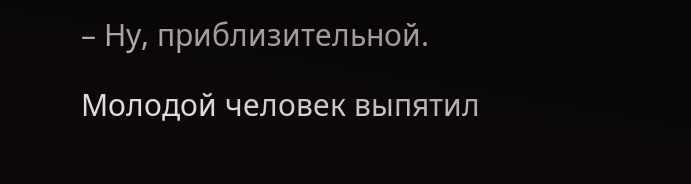– Ну, приблизительной.

Молодой человек выпятил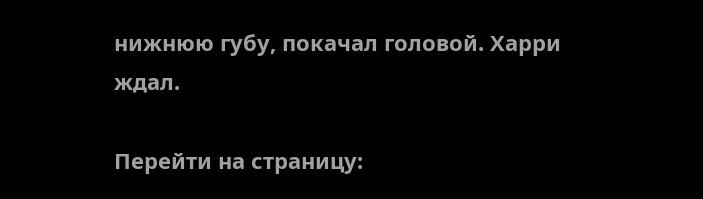нижнюю губу, покачал головой. Харри ждал.

Перейти на страницу: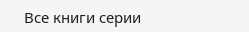Все книги серии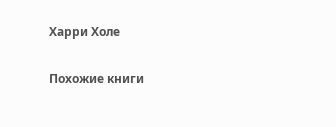Харри Холе

Похожие книги